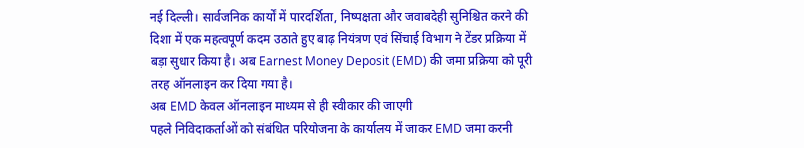नई दिल्ली। सार्वजनिक कार्यों में पारदर्शिता, निष्पक्षता और जवाबदेही सुनिश्चित करने की दिशा में एक महत्वपूर्ण कदम उठाते हुए बाढ़ नियंत्रण एवं सिंचाई विभाग ने टेंडर प्रक्रिया में बड़ा सुधार किया है। अब Earnest Money Deposit (EMD) की जमा प्रक्रिया को पूरी तरह ऑनलाइन कर दिया गया है।
अब EMD केवल ऑनलाइन माध्यम से ही स्वीकार की जाएगी
पहले निविदाकर्ताओं को संबंधित परियोजना के कार्यालय में जाकर EMD जमा करनी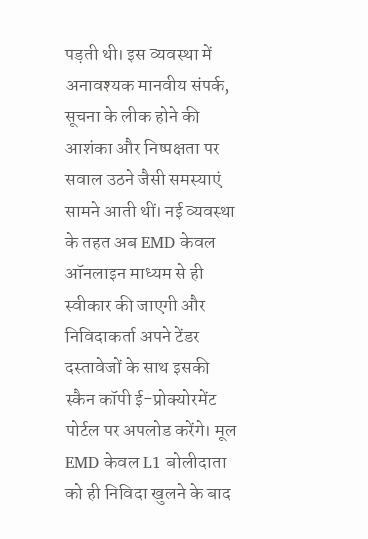पड़ती थी। इस व्यवस्था में अनावश्यक मानवीय संपर्क, सूचना के लीक होने की आशंका और निष्पक्षता पर सवाल उठने जैसी समस्याएं सामने आती थीं। नई व्यवस्था के तहत अब EMD केवल ऑनलाइन माध्यम से ही स्वीकार की जाएगी और निविदाकर्ता अपने टेंडर दस्तावेजों के साथ इसकी स्कैन कॉपी ई-प्रोक्योरमेंट पोर्टल पर अपलोड करेंगे। मूल EMD केवल L1 बोलीदाता को ही निविदा खुलने के बाद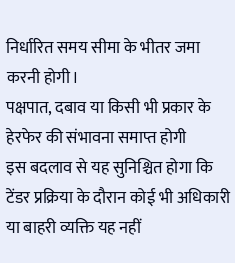निर्धारित समय सीमा के भीतर जमा करनी होगी।
पक्षपात, दबाव या किसी भी प्रकार के हेरफेर की संभावना समाप्त होगी
इस बदलाव से यह सुनिश्चित होगा कि टेंडर प्रक्रिया के दौरान कोई भी अधिकारी या बाहरी व्यक्ति यह नहीं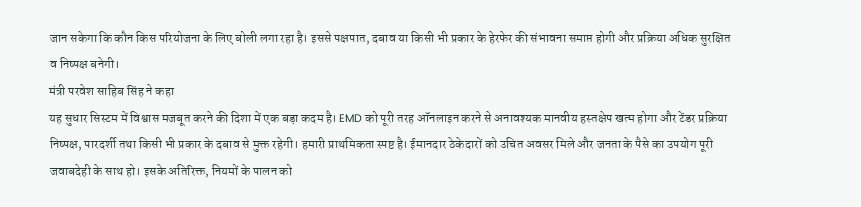जान सकेगा कि कौन किस परियोजना के लिए बोली लगा रहा है। इससे पक्षपात, दबाव या किसी भी प्रकार के हेरफेर की संभावना समाप्त होगी और प्रक्रिया अधिक सुरक्षित व निष्पक्ष बनेगी।
मंत्री परवेश साहिब सिंह ने कहा
यह सुधार सिस्टम में विश्वास मजबूत करने की दिशा में एक बड़ा कदम है। EMD को पूरी तरह ऑनलाइन करने से अनावश्यक मानवीय हस्तक्षेप खत्म होगा और टेंडर प्रक्रिया निष्पक्ष, पारदर्शी तथा किसी भी प्रकार के दबाव से मुक्त रहेगी। हमारी प्राथमिकता स्पष्ट है। ईमानदार ठेकेदारों को उचित अवसर मिले और जनता के पैसे का उपयोग पूरी जवाबदेही के साथ हो। इसके अतिरिक्त, नियमों के पालन को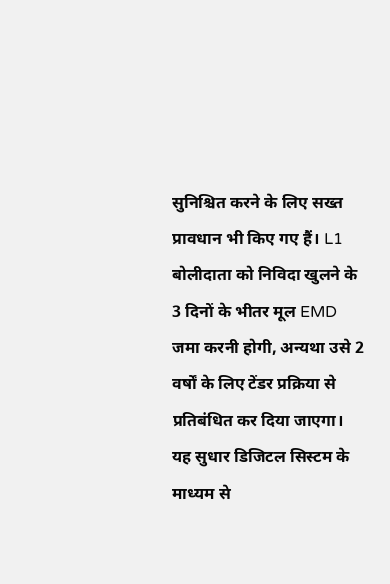सुनिश्चित करने के लिए सख्त प्रावधान भी किए गए हैं। L1 बोलीदाता को निविदा खुलने के 3 दिनों के भीतर मूल EMD जमा करनी होगी, अन्यथा उसे 2 वर्षों के लिए टेंडर प्रक्रिया से प्रतिबंधित कर दिया जाएगा। यह सुधार डिजिटल सिस्टम के माध्यम से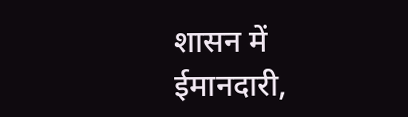शासन में ईमानदारी,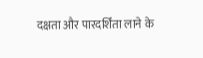दक्षता और पारदर्शिता लाने के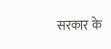सरकार के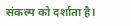संकल्प को दर्शाता है।